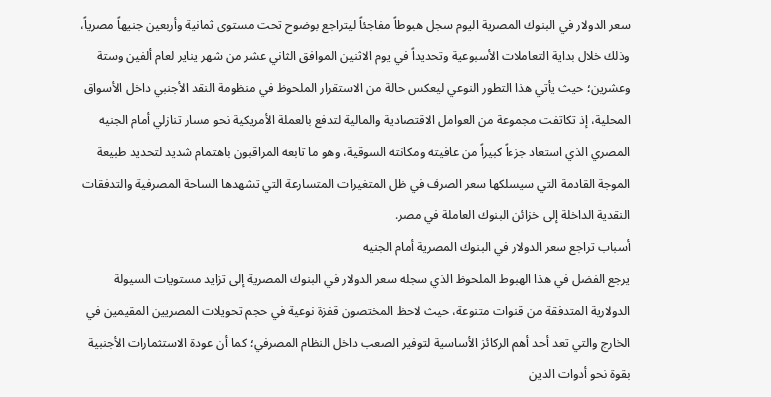سعر الدولار في البنوك المصرية اليوم سجل هبوطاً مفاجئاً ليتراجع بوضوح تحت مستوى ثمانية وأربعين جنيهاً مصرياً، وذلك خلال بداية التعاملات الأسبوعية وتحديداً في يوم الاثنين الموافق الثاني عشر من شهر يناير لعام ألفين وستة وعشرين؛ حيث يأتي هذا التطور النوعي ليعكس حالة من الاستقرار الملحوظ في منظومة النقد الأجنبي داخل الأسواق المحلية، إذ تكاتفت مجموعة من العوامل الاقتصادية والمالية لتدفع بالعملة الأمريكية نحو مسار تنازلي أمام الجنيه المصري الذي استعاد جزءاً كبيراً من عافيته ومكانته السوقية، وهو ما تابعه المراقبون باهتمام شديد لتحديد طبيعة الموجة القادمة التي سيسلكها سعر الصرف في ظل المتغيرات المتسارعة التي تشهدها الساحة المصرفية والتدفقات النقدية الداخلة إلى خزائن البنوك العاملة في مصر.
أسباب تراجع سعر الدولار في البنوك المصرية أمام الجنيه
يرجع الفضل في هذا الهبوط الملحوظ الذي سجله سعر الدولار في البنوك المصرية إلى تزايد مستويات السيولة الدولارية المتدفقة من قنوات متنوعة، حيث لاحظ المختصون قفزة نوعية في حجم تحويلات المصريين المقيمين في الخارج والتي تعد أحد أهم الركائز الأساسية لتوفير الصعب داخل النظام المصرفي؛ كما أن عودة الاستثمارات الأجنبية بقوة نحو أدوات الدين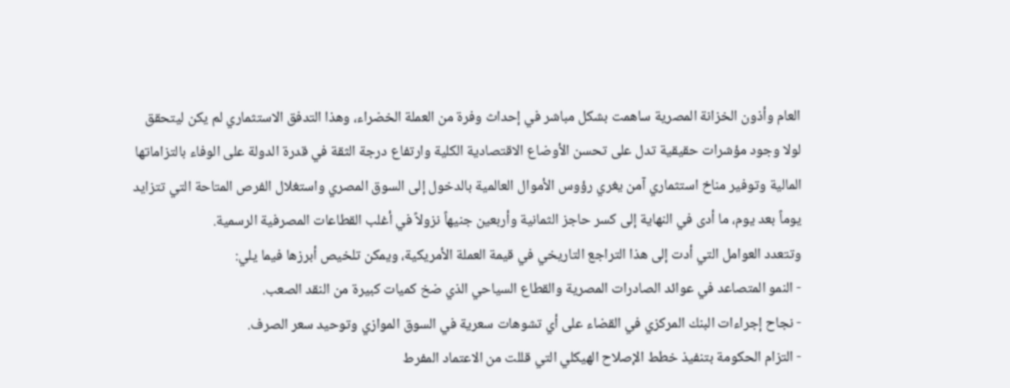العام وأذون الخزانة المصرية ساهمت بشكل مباشر في إحداث وفرة من العملة الخضراء، وهذا التدفق الاستثماري لم يكن ليتحقق لولا وجود مؤشرات حقيقية تدل على تحسن الأوضاع الاقتصادية الكلية وارتفاع درجة الثقة في قدرة الدولة على الوفاء بالتزاماتها المالية وتوفير مناخ استثماري آمن يغري رؤوس الأموال العالمية بالدخول إلى السوق المصري واستغلال الفرص المتاحة التي تتزايد يوماً بعد يوم، ما أدى في النهاية إلى كسر حاجز الثمانية وأربعين جنيهاً نزولاً في أغلب القطاعات المصرفية الرسمية.
وتتعدد العوامل التي أدت إلى هذا التراجع التاريخي في قيمة العملة الأمريكية، ويمكن تلخيص أبرزها فيما يلي:
- النمو المتصاعد في عوائد الصادرات المصرية والقطاع السياحي الذي ضخ كميات كبيرة من النقد الصعب.
- نجاح إجراءات البنك المركزي في القضاء على أي تشوهات سعرية في السوق الموازي وتوحيد سعر الصرف.
- التزام الحكومة بتنفيذ خطط الإصلاح الهيكلي التي قللت من الاعتماد المفرط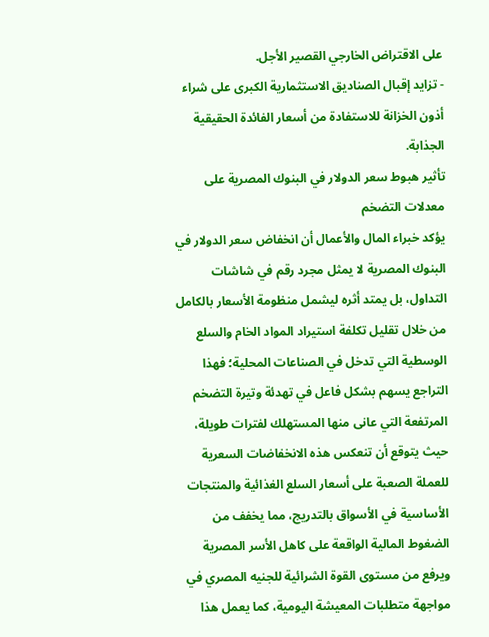على الاقتراض الخارجي القصير الأجل.
- تزايد إقبال الصناديق الاستثمارية الكبرى على شراء أذون الخزانة للاستفادة من أسعار الفائدة الحقيقية الجذابة.
تأثير هبوط سعر الدولار في البنوك المصرية على معدلات التضخم
يؤكد خبراء المال والأعمال أن انخفاض سعر الدولار في البنوك المصرية لا يمثل مجرد رقم في شاشات التداول، بل يمتد أثره ليشمل منظومة الأسعار بالكامل من خلال تقليل تكلفة استيراد المواد الخام والسلع الوسطية التي تدخل في الصناعات المحلية؛ فهذا التراجع يسهم بشكل فاعل في تهدئة وتيرة التضخم المرتفعة التي عانى منها المستهلك لفترات طويلة، حيث يتوقع أن تنعكس هذه الانخفاضات السعرية للعملة الصعبة على أسعار السلع الغذائية والمنتجات الأساسية في الأسواق بالتدريج، مما يخفف من الضغوط المالية الواقعة على كاهل الأسر المصرية ويرفع من مستوى القوة الشرائية للجنيه المصري في مواجهة متطلبات المعيشة اليومية، كما يعمل هذا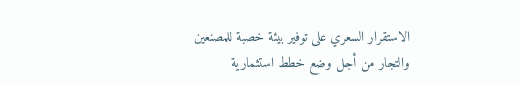الاستقرار السعري على توفير بيئة خصبة للمصنعين والتجار من أجل وضع خطط استثمارية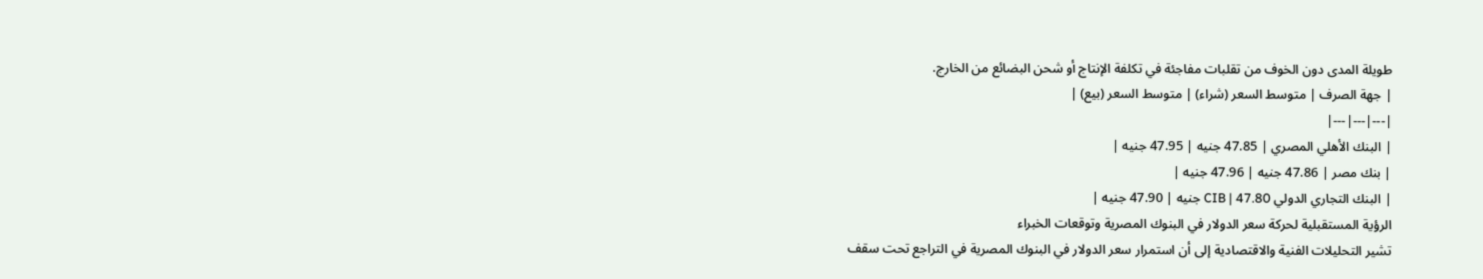طويلة المدى دون الخوف من تقلبات مفاجئة في تكلفة الإنتاج أو شحن البضائع من الخارج.
| جهة الصرف | متوسط السعر (شراء) | متوسط السعر (بيع) |
|---|---|---|
| البنك الأهلي المصري | 47.85 جنيه | 47.95 جنيه |
| بنك مصر | 47.86 جنيه | 47.96 جنيه |
| البنك التجاري الدولي CIB | 47.80 جنيه | 47.90 جنيه |
الرؤية المستقبلية لحركة سعر الدولار في البنوك المصرية وتوقعات الخبراء
تشير التحليلات الفنية والاقتصادية إلى أن استمرار سعر الدولار في البنوك المصرية في التراجع تحت سقف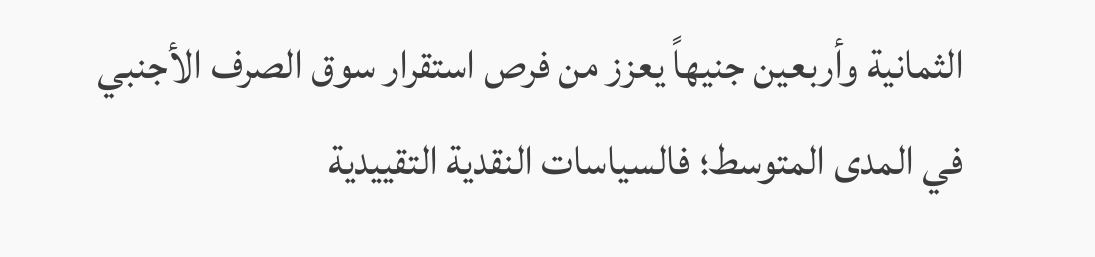الثمانية وأربعين جنيهاً يعزز من فرص استقرار سوق الصرف الأجنبي في المدى المتوسط؛ فالسياسات النقدية التقييدية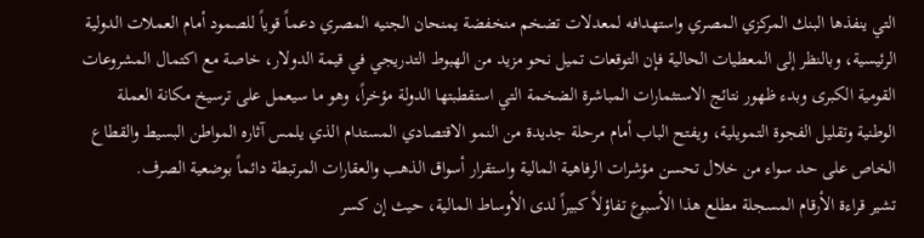التي ينفذها البنك المركزي المصري واستهدافه لمعدلات تضخم منخفضة يمنحان الجنيه المصري دعماً قوياً للصمود أمام العملات الدولية الرئيسية، وبالنظر إلى المعطيات الحالية فإن التوقعات تميل نحو مزيد من الهبوط التدريجي في قيمة الدولار، خاصة مع اكتمال المشروعات القومية الكبرى وبدء ظهور نتائج الاستثمارات المباشرة الضخمة التي استقطبتها الدولة مؤخراً، وهو ما سيعمل على ترسيخ مكانة العملة الوطنية وتقليل الفجوة التمويلية، ويفتح الباب أمام مرحلة جديدة من النمو الاقتصادي المستدام الذي يلمس آثاره المواطن البسيط والقطاع الخاص على حد سواء من خلال تحسن مؤشرات الرفاهية المالية واستقرار أسواق الذهب والعقارات المرتبطة دائماً بوضعية الصرف.
تشير قراءة الأرقام المسجلة مطلع هذا الأسبوع تفاؤلاً كبيراً لدى الأوساط المالية، حيث إن كسر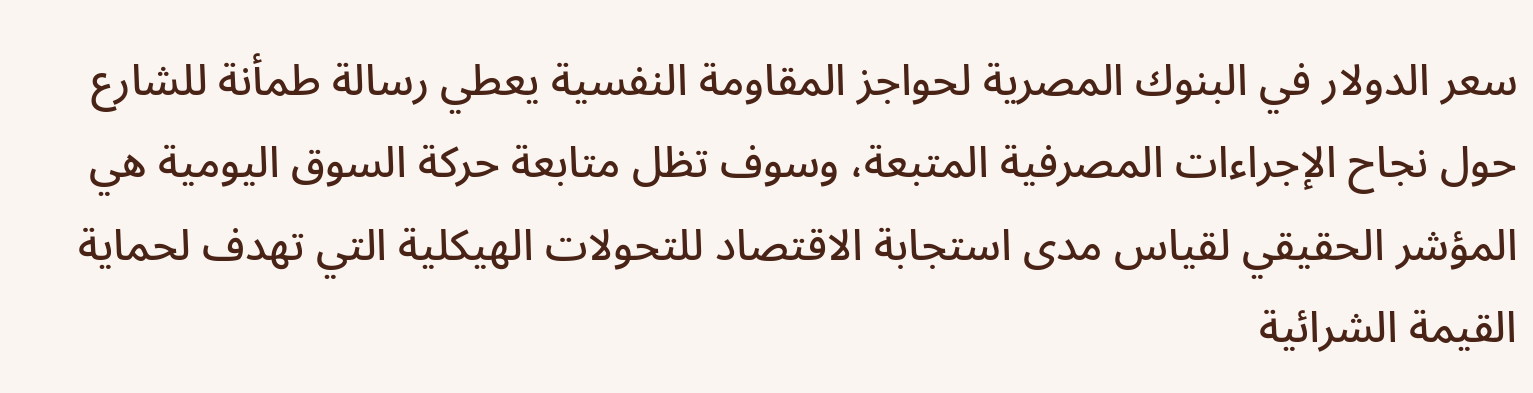سعر الدولار في البنوك المصرية لحواجز المقاومة النفسية يعطي رسالة طمأنة للشارع حول نجاح الإجراءات المصرفية المتبعة، وسوف تظل متابعة حركة السوق اليومية هي المؤشر الحقيقي لقياس مدى استجابة الاقتصاد للتحولات الهيكلية التي تهدف لحماية القيمة الشرائية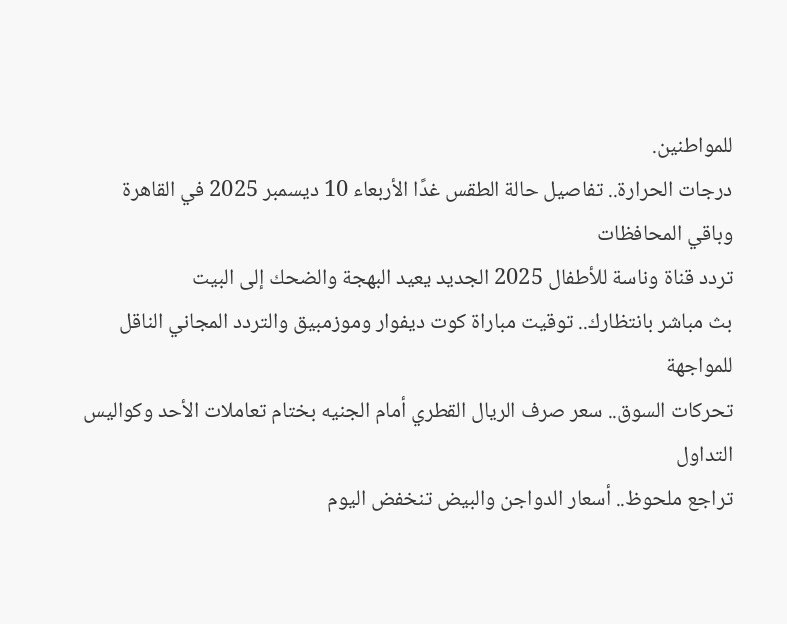للمواطنين.
درجات الحرارة.. تفاصيل حالة الطقس غدًا الأربعاء 10 ديسمبر 2025 في القاهرة وباقي المحافظات
تردد قناة وناسة للأطفال 2025 الجديد يعيد البهجة والضحك إلى البيت
بث مباشر بانتظارك.. توقيت مباراة كوت ديفوار وموزمبيق والتردد المجاني الناقل للمواجهة
تحركات السوق.. سعر صرف الريال القطري أمام الجنيه بختام تعاملات الأحد وكواليس التداول
تراجع ملحوظ.. أسعار الدواجن والبيض تنخفض اليوم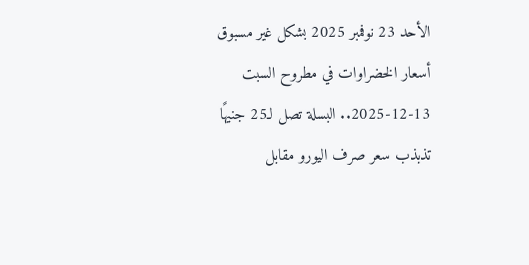الأحد 23 نوفمبر 2025 بشكل غير مسبوق
أسعار الخضراوات في مطروح السبت 13-12-2025.. البسلة تصل لـ25 جنيهًا
تذبذب سعر صرف اليورو مقابل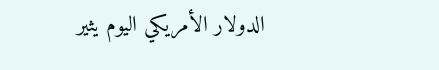الدولار الأمريكي اليوم يثير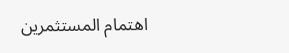اهتمام المستثمرين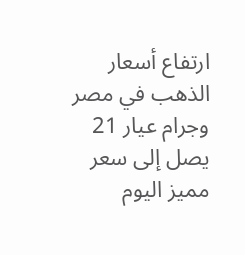ارتفاع أسعار الذهب في مصر وجرام عيار 21 يصل إلى سعر مميز اليوم